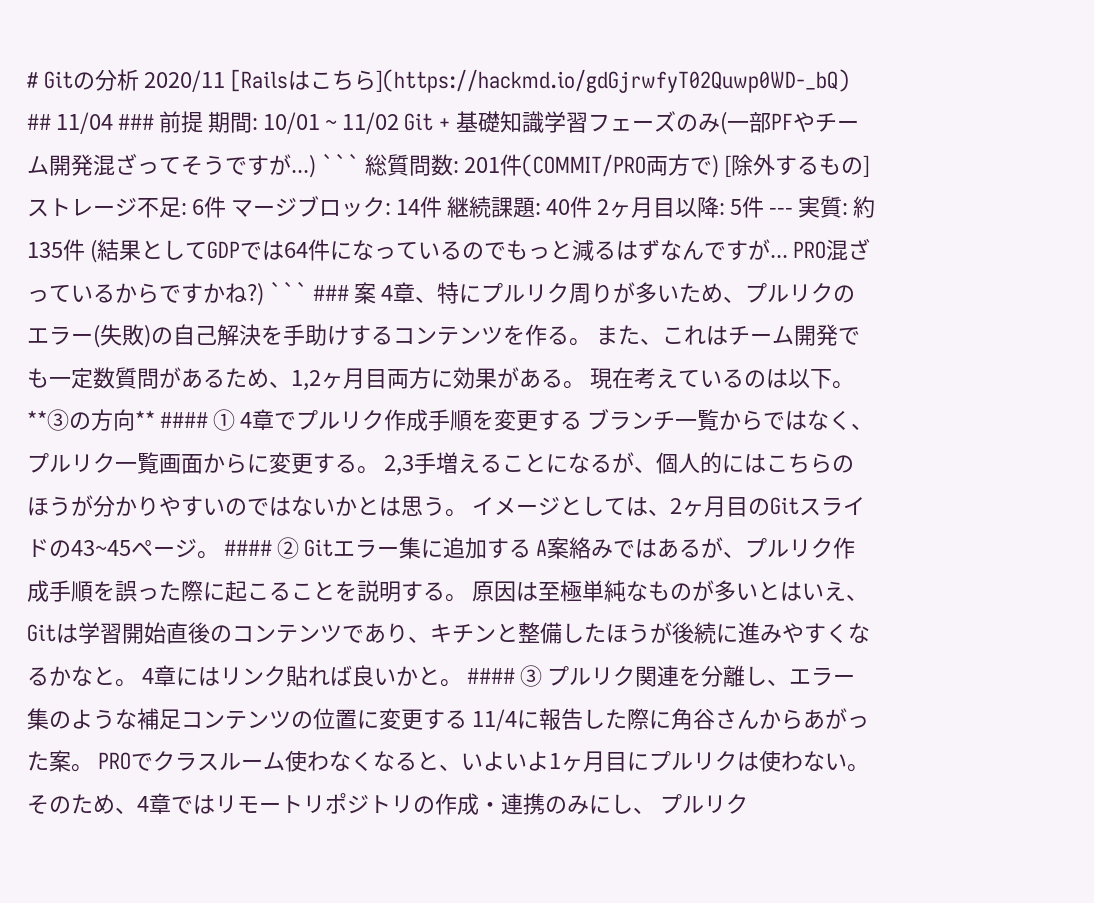# Gitの分析 2020/11 [Railsはこちら](https://hackmd.io/gdGjrwfyT02Quwp0WD-_bQ) ## 11/04 ### 前提 期間: 10/01 ~ 11/02 Git + 基礎知識学習フェーズのみ(一部PFやチーム開発混ざってそうですが...) ``` 総質問数: 201件(COMMIT/PRO両方で) [除外するもの] ストレージ不足: 6件 マージブロック: 14件 継続課題: 40件 2ヶ月目以降: 5件 --- 実質: 約135件 (結果としてGDPでは64件になっているのでもっと減るはずなんですが... PRO混ざっているからですかね?) ``` ### 案 4章、特にプルリク周りが多いため、プルリクのエラー(失敗)の自己解決を手助けするコンテンツを作る。 また、これはチーム開発でも一定数質問があるため、1,2ヶ月目両方に効果がある。 現在考えているのは以下。 **③の方向** #### ① 4章でプルリク作成手順を変更する ブランチ一覧からではなく、プルリク一覧画面からに変更する。 2,3手増えることになるが、個人的にはこちらのほうが分かりやすいのではないかとは思う。 イメージとしては、2ヶ月目のGitスライドの43~45ページ。 #### ② Gitエラー集に追加する A案絡みではあるが、プルリク作成手順を誤った際に起こることを説明する。 原因は至極単純なものが多いとはいえ、Gitは学習開始直後のコンテンツであり、キチンと整備したほうが後続に進みやすくなるかなと。 4章にはリンク貼れば良いかと。 #### ③ プルリク関連を分離し、エラー集のような補足コンテンツの位置に変更する 11/4に報告した際に角谷さんからあがった案。 PROでクラスルーム使わなくなると、いよいよ1ヶ月目にプルリクは使わない。 そのため、4章ではリモートリポジトリの作成・連携のみにし、 プルリク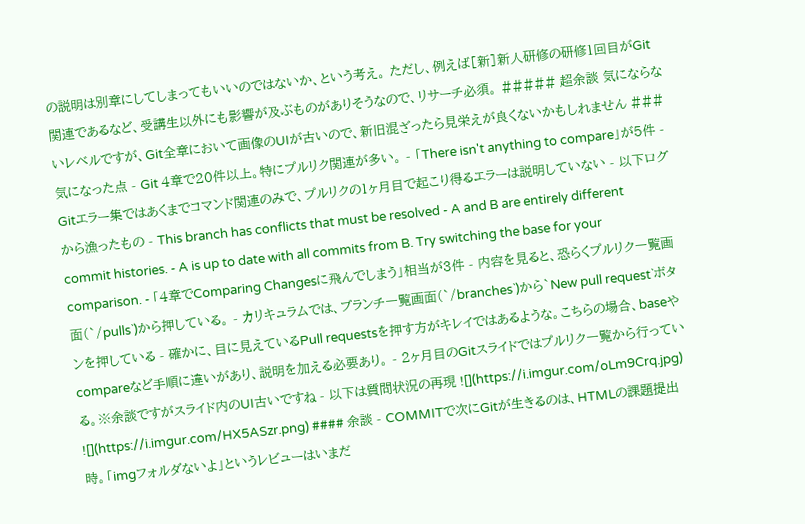の説明は別章にしてしまってもいいのではないか、という考え。 ただし、例えば[新]新人研修の研修1回目がGit関連であるなど、受講生以外にも影響が及ぶものがありそうなので、リサーチ必須。 ##### 超余談 気にならないレベルですが、Git全章において画像のUIが古いので、新旧混ざったら見栄えが良くないかもしれません ### 気になった点 - Git 4章で20件以上。特にプルリク関連が多い。 - 「There isn't anything to compare」が5件 - Gitエラー集ではあくまでコマンド関連のみで、プルリクの1ヶ月目で起こり得るエラーは説明していない - 以下ログから漁ったもの - This branch has conflicts that must be resolved - A and B are entirely different commit histories. - A is up to date with all commits from B. Try switching the base for your comparison. - 「4章でComparing Changesに飛んでしまう」相当が3件 - 内容を見ると、恐らくプルリク一覧画面(`/pulls`)から押している。 - カリキュラムでは、ブランチ一覧画面(`/branches`)から`New pull request`ボタンを押している - 確かに、目に見えているPull requestsを押す方がキレイではあるような。こちらの場合、baseやcompareなど手順に違いがあり、説明を加える必要あり。 - 2ヶ月目のGitスライドではプルリク一覧から行っている。※余談ですがスライド内のUI古いですね - 以下は質問状況の再現 ![](https://i.imgur.com/oLm9Crq.jpg) ![](https://i.imgur.com/HX5ASzr.png) #### 余談 - COMMITで次にGitが生きるのは、HTMLの課題提出時。「imgフォルダないよ」というレビューはいまだ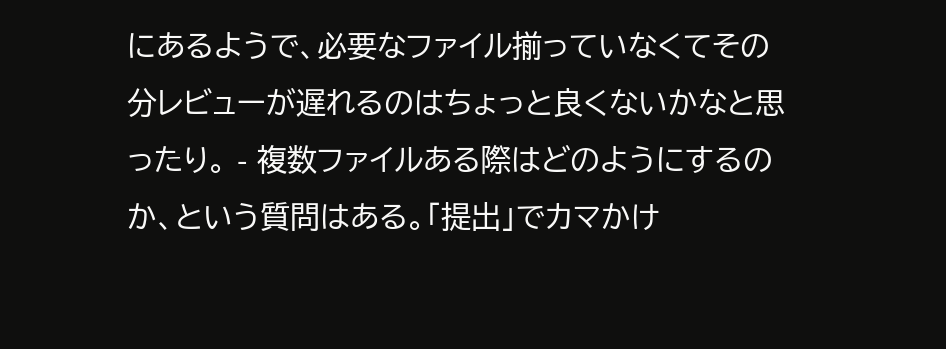にあるようで、必要なファイル揃っていなくてその分レビューが遅れるのはちょっと良くないかなと思ったり。 - 複数ファイルある際はどのようにするのか、という質問はある。「提出」でカマかけ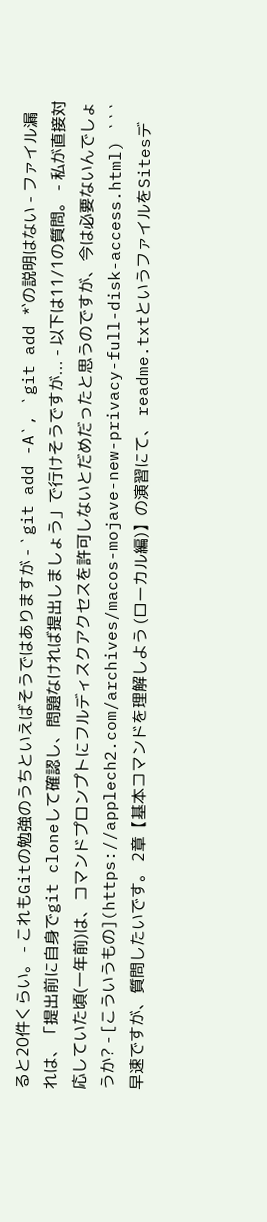ると20件くらい。 - これもGitの勉強のうちといえばそうではありますが - `git add -A`, `git add *`の説明はない - ファイル漏れは、「提出前に自身でgit cloneして確認し、問題なければ提出しましょう」で行けそうですが... - 以下は11/1の質問。 - 私が直接対応していた頃(一年前)は、コマンドプロンプトにフルディスクアクセスを許可しないとだめだったと思うのですが、今は必要ないんでしょうか? - [こういうもの](https://applech2.com/archives/macos-mojave-new-privacy-full-disk-access.html) ``` 早速ですが、質問したいです。 2章【基本コマンドを理解しよう (ローカル編)】の演習にて、 readme.txtというファイルをSitesデ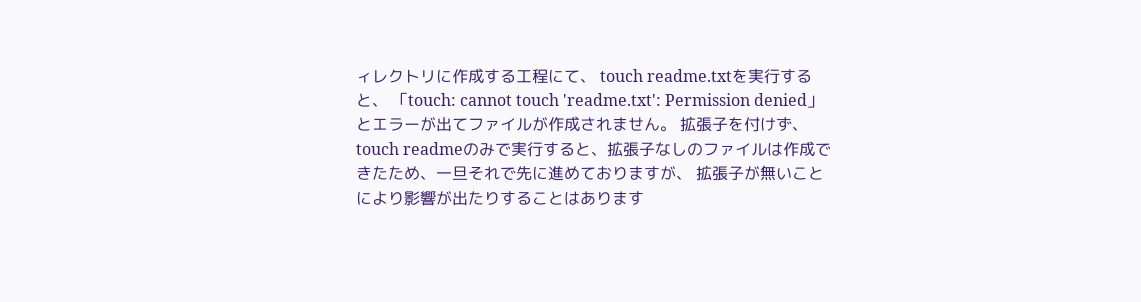ィレクトリに作成する工程にて、 touch readme.txtを実行すると、 「touch: cannot touch 'readme.txt': Permission denied」とエラーが出てファイルが作成されません。 拡張子を付けず、touch readmeのみで実行すると、拡張子なしのファイルは作成できたため、一旦それで先に進めておりますが、 拡張子が無いことにより影響が出たりすることはあります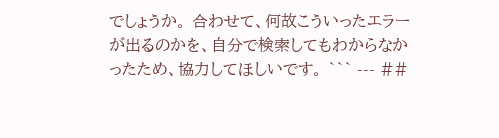でしょうか。 合わせて、何故こういったエラーが出るのかを、自分で検索してもわからなかったため、協力してほしいです。 ``` --- ##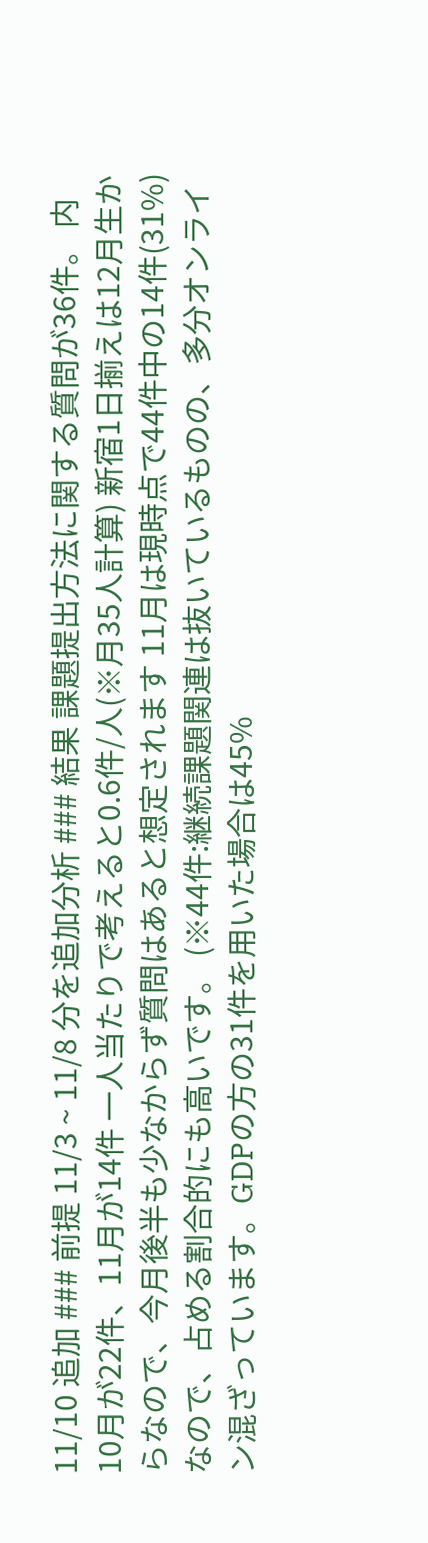11/10 追加 ### 前提 11/3 ~ 11/8 分を追加分析 ### 結果 課題提出方法に関する質問が36件。 内10月が22件、11月が14件 一人当たりで考えると0.6件/人(※月35人計算) 新宿1日揃えは12月生からなので、今月後半も少なからず質問はあると想定されます 11月は現時点で44件中の14件(31%)なので、占める割合的にも高いです。 (※44件:継続課題関連は抜いているものの、多分オンライン混ざっています。GDPの方の31件を用いた場合は45%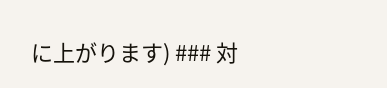に上がります) ### 対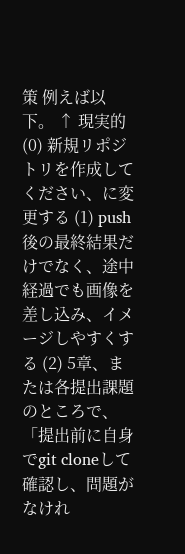策 例えば以下。 ↑ 現実的 (0) 新規リポジトリを作成してください、に変更する (1) push後の最終結果だけでなく、途中経過でも画像を差し込み、イメージしやすくする (2) 5章、または各提出課題のところで、「提出前に自身でgit cloneして確認し、問題がなけれ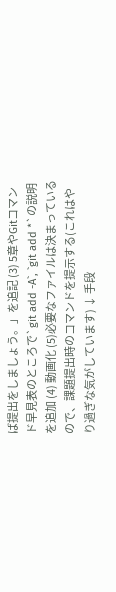ば提出をしましょう。」を追記 (3) 5章やGitコマンド早見表のところで`git add -A`, `git add *`の説明を追加 (4) 動画化 (5)必要なファイルは決まっているので、課題提出時のコマンドを提示する(これはやり過ぎな気がしています) ↓ 手段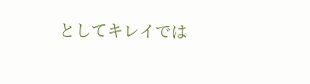としてキレイでは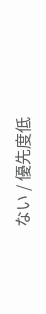ない / 優先度低